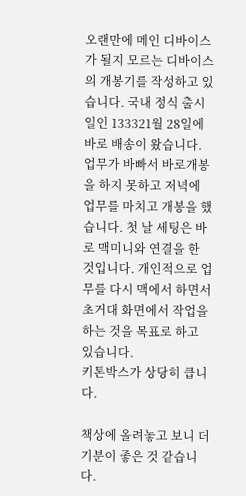오랜만에 메인 디바이스가 될지 모르는 디바이스의 개봉기를 작성하고 있습니다. 국내 정식 출시일인 133321월 28일에 바로 배송이 왔습니다. 업무가 바빠서 바로개봉을 하지 못하고 저녁에 업무를 마치고 개봉을 했습니다. 첫 날 세팅은 바로 맥미니와 연결을 한 것입니다. 개인적으로 업무를 다시 맥에서 하면서 초거대 화면에서 작업을 하는 것을 목표로 하고 있습니다.
키톤박스가 상당히 큽니다.

책상에 올려놓고 보니 더 기분이 좋은 것 같습니다.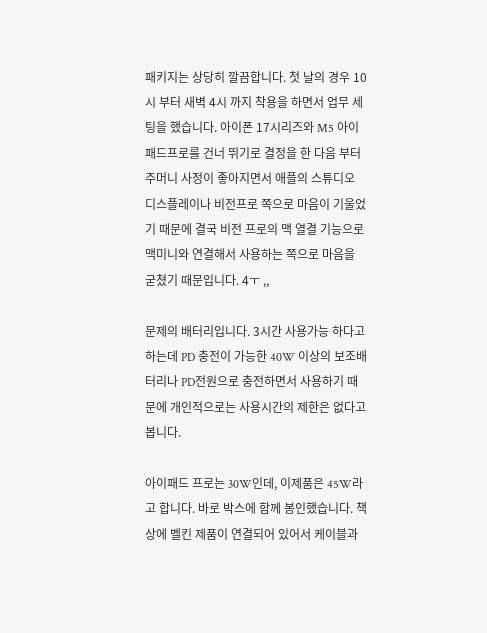패키지는 상당히 깔끔합니다. 첫 날의 경우 10시 부터 새벽 4시 까지 착용을 하면서 업무 세팅을 했습니다. 아이폰 17시리즈와 M5 아이패드프로를 건너 뛰기로 결정을 한 다음 부터 주머니 사정이 좋아지면서 애플의 스튜디오 디스플레이나 비전프로 쪽으로 마음이 기울었기 때문에 결국 비전 프로의 맥 열결 기능으로 맥미니와 연결해서 사용하는 쪽으로 마음을 굳쳤기 때문입니다. 4ㅜ ,,

문제의 배터리입니다. 3시간 사용가능 하다고 하는데 PD 충전이 가능한 40W 이상의 보조배터리나 PD전원으로 충전하면서 사용하기 때문에 개인적으로는 사용시간의 제한은 없다고 봅니다.

아이패드 프로는 30W인데, 이제품은 45W라고 합니다. 바로 박스에 함께 봉인했습니다. 책상에 벨킨 제품이 연결되어 있어서 케이블과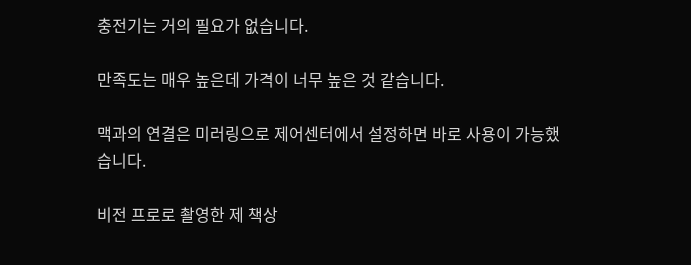충전기는 거의 필요가 없습니다.

만족도는 매우 높은데 가격이 너무 높은 것 같습니다.

맥과의 연결은 미러링으로 제어센터에서 설정하면 바로 사용이 가능했습니다.

비전 프로로 촬영한 제 책상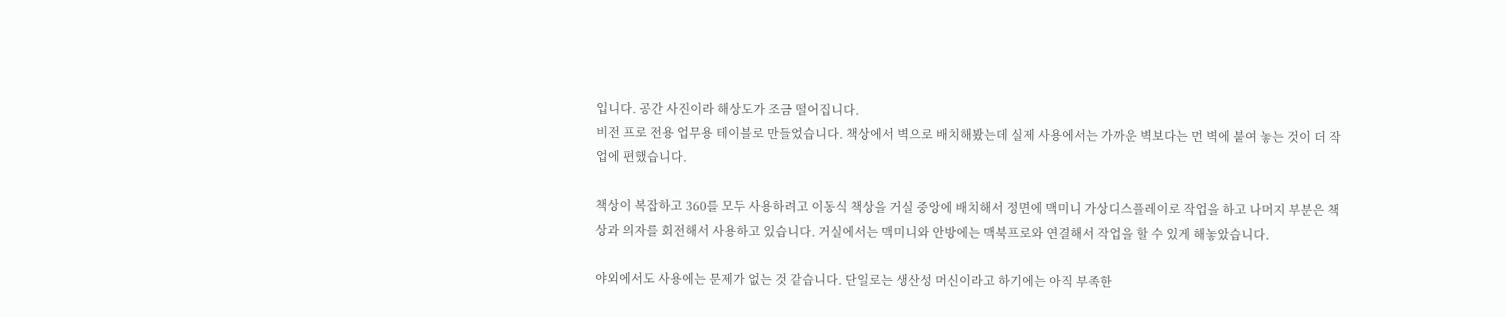입니다. 공간 사진이라 해상도가 조금 떨어집니다.
비전 프로 전용 업무용 테이블로 만들었습니다. 책상에서 벽으로 배치해봤는데 실제 사용에서는 가까운 벽보다는 먼 벽에 붙여 놓는 것이 더 작업에 편했습니다.

책상이 복잡하고 360를 모두 사용하려고 이동식 책상을 거실 중앙에 배치해서 정면에 맥미니 가상디스플레이로 작업을 하고 나머지 부분은 책상과 의자를 회전해서 사용하고 있습니다. 거실에서는 맥미니와 안방에는 맥북프로와 연결해서 작업을 할 수 있게 해놓았습니다.

야외에서도 사용에는 문제가 없는 것 같습니다. 단일로는 생산성 머신이라고 하기에는 아직 부족한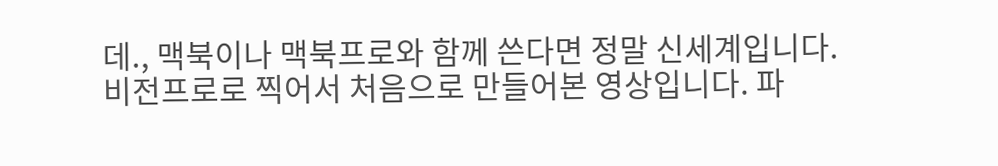데., 맥북이나 맥북프로와 함께 쓴다면 정말 신세계입니다.
비전프로로 찍어서 처음으로 만들어본 영상입니다. 파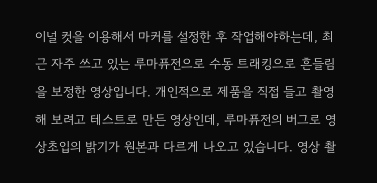이널 컷을 이용해서 마커를 설정한 후 작업해야하는데, 최근 자주 쓰고 있는 루마퓨전으로 수동 트래킹으로 흔들림을 보정한 영상입니다. 개인적으로 제품을 직접 들고 촬영해 보려고 테스트로 만든 영상인데, 루마퓨전의 버그로 영상초입의 밝기가 원본과 다르게 나오고 있습니다. 영상 촬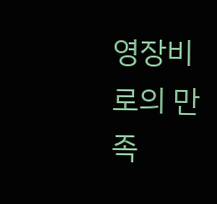영장비로의 만족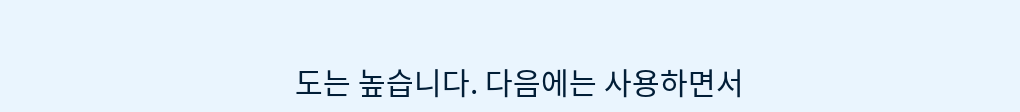도는 높습니다. 다음에는 사용하면서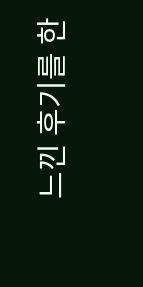느낀 후기를 한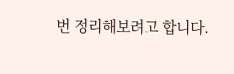번 정리해보려고 합니다.